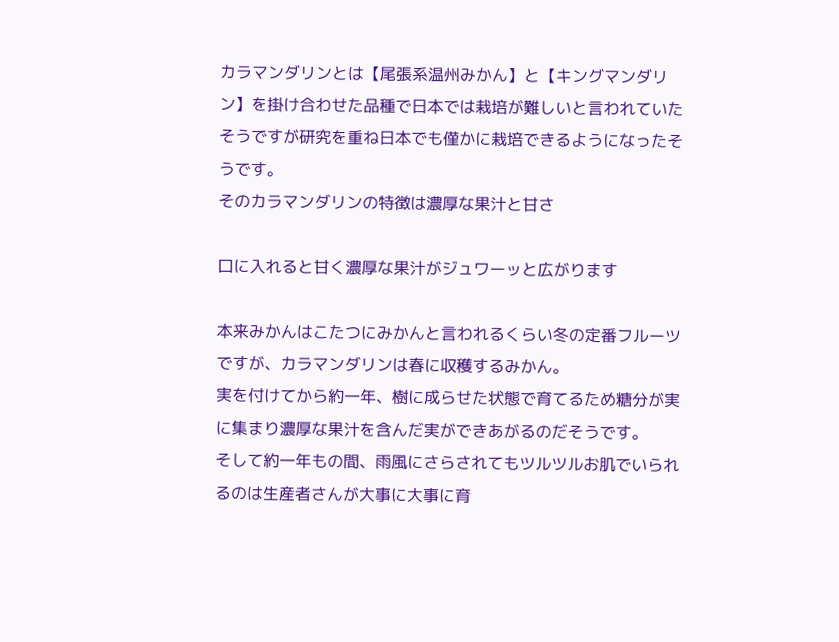カラマンダリンとは【尾張系温州みかん】と【キングマンダリン】を掛け合わせた品種で日本では栽培が難しいと言われていたそうですが研究を重ね日本でも僅かに栽培できるようになったそうです。
そのカラマンダリンの特徴は濃厚な果汁と甘さ

口に入れると甘く濃厚な果汁がジュワーッと広がります

本来みかんはこたつにみかんと言われるくらい冬の定番フルーツですが、カラマンダリンは春に収穫するみかん。
実を付けてから約一年、樹に成らせた状態で育てるため糖分が実に集まり濃厚な果汁を含んだ実ができあがるのだそうです。
そして約一年もの間、雨風にさらされてもツルツルお肌でいられるのは生産者さんが大事に大事に育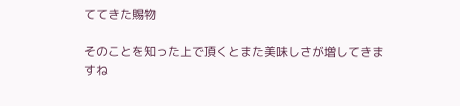ててきた賜物

そのことを知った上で頂くとまた美味しさが増してきますね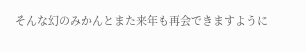そんな幻のみかんとまた来年も再会できますように